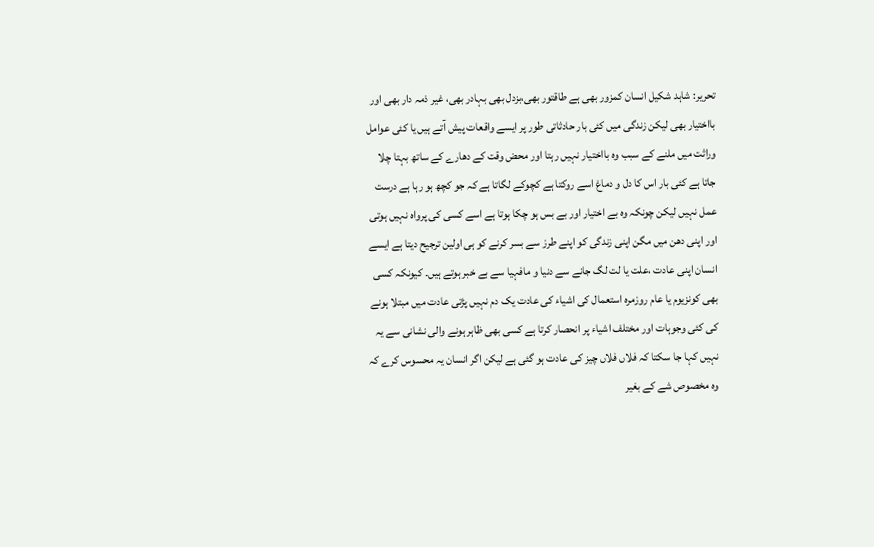تحریر: شاہد شکیل انسان کمزور بھی ہے طاقتور بھی،بزدل بھی بہادر بھی، غیر ذمہ دار بھی اور بااختیار بھی لیکن زندگی میں کئی بار حادثاتی طور پر ایسے واقعات پیش آتے ہیں یا کئی عوامل وراثت میں ملنے کے سبب وہ بااختیار نہیں رہتا اور محض وقت کے دھارے کے ساتھ بہتا چلا جاتا ہے کئی بار اس کا دل و دماغ اسے روکتا ہے کچوکے لگاتا ہے کہ جو کچھ ہو رہا ہے درست عمل نہیں لیکن چونکہ وہ بے اختیار اور بے بس ہو چکا ہوتا ہے اسے کسی کی پرواہ نہیں ہوتی اور اپنی دھن میں مگن اپنی زندگی کو اپنے طرز سے بسر کرنے کو ہی اولین ترجیح دیتا ہے ایسے انسان اپنی عادت ،علت یا لت لگ جانے سے دنیا و مافہیا سے بے خبر ہوتے ہیں۔ کیونکہ کسی بھی کونزیوم یا عام روزمرہ استعمال کی اشیاء کی عادت یک دم نہیں پڑتی عادت میں مبتلا ہونے کی کئی وجوہات اور مختلف اشیاء پر انحصار کرتا ہے کسی بھی ظاہر ہونے والی نشانی سے یہ نہیں کہا جا سکتا کہ فلاں فلاں چیز کی عادت ہو گئی ہے لیکن اگر انسان یہ محسوس کرے کہ وہ مخصوص شے کے بغیر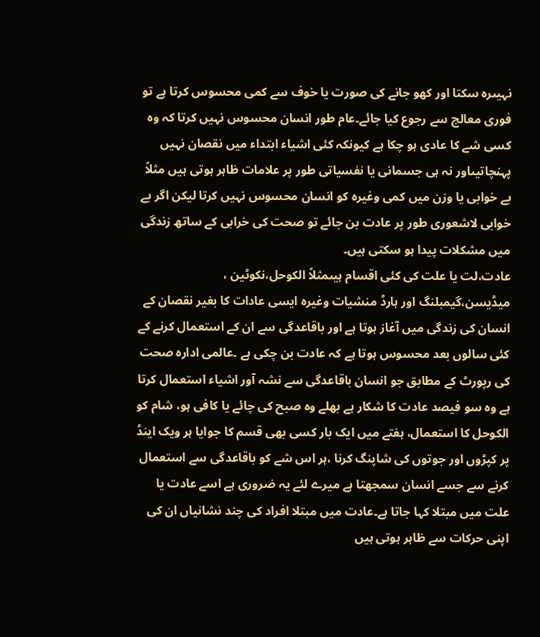نہیںرہ سکتا اور کھو جانے کی صورت یا خوف سے کمی محسوس کرتا ہے تو فوری معالج سے رجوع کیا جائے۔عام طور انسان محسوس نہیں کرتا کہ وہ کسی شے کا عادی ہو چکا ہے کیونکہ کئی اشیاء ابتداء میں نقصان نہیں پہنچاتیںاور نہ ہی جسمانی یا نفسیاتی طور پر علامات ظاہر ہوتی ہیں مثلاً بے خوابی یا وزن میں کمی وغیرہ کو انسان محسوس نہیں کرتا لیکن اگر بے خوابی لاشعوری طور پر عادت بن جائے تو صحت کی خرابی کے ساتھ زندگی میں مشکلات پیدا ہو سکتی ہیں۔
عادت،لت یا علت کی کئی اقسام ہیںمثلاً الکوحل،نکوٹین ، میڈیسن،گیمبلنگ اور ہارڈ منشیات وغیرہ ایسی عادات کا بغیر نقصان کے انسان کی زندگی میں آغاز ہوتا ہے اور باقاعدگی سے ان کے استعمال کرنے کے کئی سالوں بعد محسوس ہوتا ہے کہ عادت بن چکی ہے ۔عالمی ادارہ صحت کی رپورٹ کے مطابق جو انسان باقاعدگی سے نشہ آور اشیاء استعمال کرتا ہے وہ سو فیصد عادت کا شکار ہے بھلے وہ صبح کی چائے یا کافی ہو، شام کو الکوحل کا استعمال، ہفتے میں ایک بار کسی بھی قسم کا جوایا ہر ویک اینڈ پر کپڑوں اور جوتوں کی شاپنگ کرنا ،ہر اس شے کو باقاعدگی سے استعمال کرنے سے جسے انسان سمجھتا ہے میرے لئے یہ ضروری ہے اسے عادت یا علت میں مبتلا کہا جاتا ہے۔عادت میں مبتلا افراد کی چند نشانیاں ان کی اپنی حرکات سے ظاہر ہوتی ہیں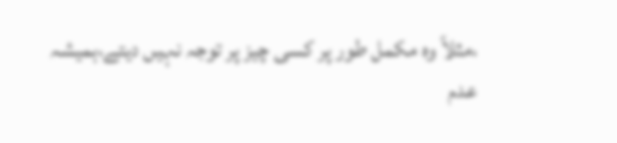،مثلاً وہ مکمل طور پر کسی چیز پر توجہ نہیں دیتے،ہمیشہ عدم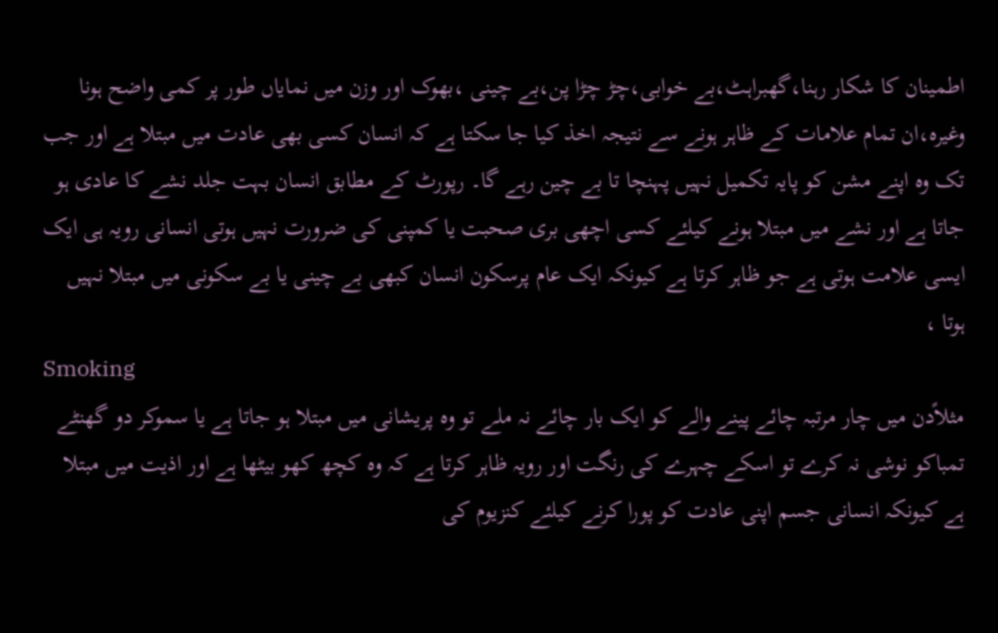اطمینان کا شکار رہنا،گھبراہٹ،بے خوابی،چڑ چڑا پن،بے چینی ،بھوک اور وزن میں نمایاں طور پر کمی واضح ہونا وغیرہ،ان تمام علامات کے ظاہر ہونے سے نتیجہ اخذ کیا جا سکتا ہے کہ انسان کسی بھی عادت میں مبتلا ہے اور جب تک وہ اپنے مشن کو پایہ تکمیل نہیں پہنچا تا بے چین رہے گا۔ رپورٹ کے مطابق انسان بہت جلد نشے کا عادی ہو جاتا ہے اور نشے میں مبتلا ہونے کیلئے کسی اچھی بری صحبت یا کمپنی کی ضرورت نہیں ہوتی انسانی رویہ ہی ایک ایسی علامت ہوتی ہے جو ظاہر کرتا ہے کیونکہ ایک عام پرسکون انسان کبھی بے چینی یا بے سکونی میں مبتلا نہیں ہوتا ،
Smoking
مثلاًدن میں چار مرتبہ چائے پینے والے کو ایک بار چائے نہ ملے تو وہ پریشانی میں مبتلا ہو جاتا ہے یا سموکر دو گھنٹے تمباکو نوشی نہ کرے تو اسکے چہرے کی رنگت اور رویہ ظاہر کرتا ہے کہ وہ کچھ کھو بیٹھا ہے اور اذیت میں مبتلا ہے کیونکہ انسانی جسم اپنی عادت کو پورا کرنے کیلئے کنزیوم کی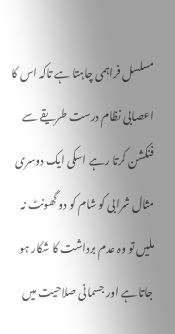مسلسل فراہمی چاہتا ہے تاکہ اس کا اعصابی نظام درست طریقے سے فنکشن کرتا رہے اسکی ایک دوسری مثال شرابی کو شام کو دو گھونٹ نہ ملیں تو وہ عدم برداشت کا شکار ہو جاتا ہے اور جسمانی صلاحیت میں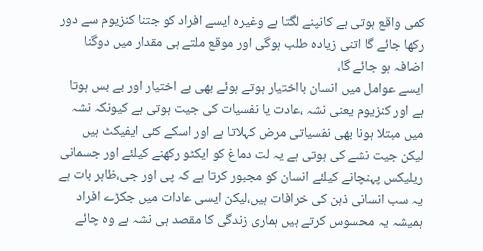کمی واقع ہوتی ہے کانپنے لگتا ہے وغیرہ ایسے افراد کو جتنا کنزیوم سے دور رکھا جائے گا اتنی زیادہ طلب ہوگی اور موقع ملتے ہی مقدار میں دوگنا اضافہ ہو جائے گا،
ایسے عوامل میں انسان بااختیار ہوتے ہوئے بھی بے اختیار اور بے بس ہوتا ہے اور کنزیوم یعنی نشہ ،عادت یا نفسیات کی جیت ہوتی ہے کیونکہ نشہ میں مبتلا ہونا بھی نفسیاتی مرض کہلاتا ہے اور اسکے کئی ایفیکٹ ہیں لیکن جیت نشے کی ہوتی ہے یہ لت دماغ کو ایکٹو رکھنے کیلئے اور جسمانی ریلیکس پہنچانے کیلئے انسان کو مجبور کرتا ہے کہ پی اور جی،ظاہر بات ہے یہ سب انسانی ذہن کی خرافات ہیں،لیکن ایسی عادات میں جکڑے افراد ہمیشہ یہ محسوس کرتے ہیں ہماری زندگی کا مقصد ہی نشہ ہے وہ چائے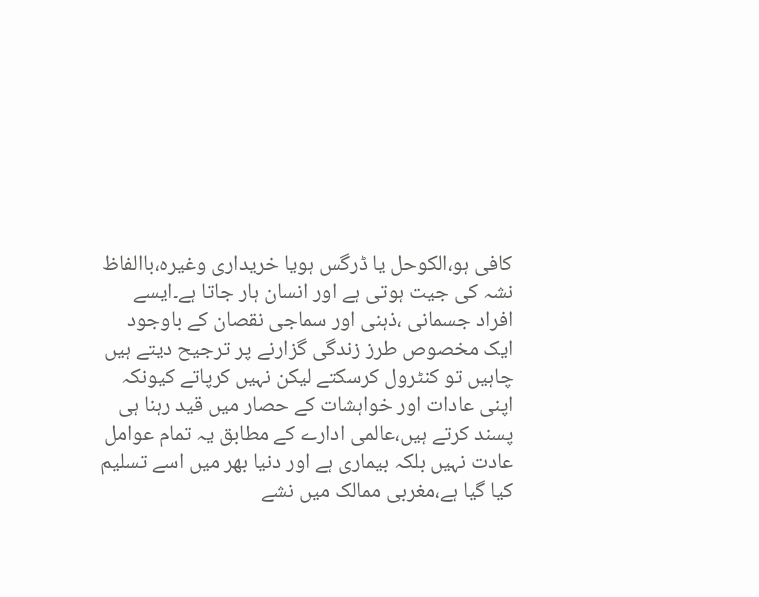کافی ہو،الکوحل یا ڈرگس ہویا خریداری وغیرہ،باالفاظ نشہ کی جیت ہوتی ہے اور انسان ہار جاتا ہے۔ایسے افراد جسمانی ،ذہنی اور سماجی نقصان کے باوجود ایک مخصوص طرز زندگی گزارنے پر ترجیح دیتے ہیں
چاہیں تو کنٹرول کرسکتے لیکن نہیں کرپاتے کیونکہ اپنی عادات اور خواہشات کے حصار میں قید رہنا ہی پسند کرتے ہیں،عالمی ادارے کے مطابق یہ تمام عوامل عادت نہیں بلکہ بیماری ہے اور دنیا بھر میں اسے تسلیم کیا گیا ہے،مغربی ممالک میں نشے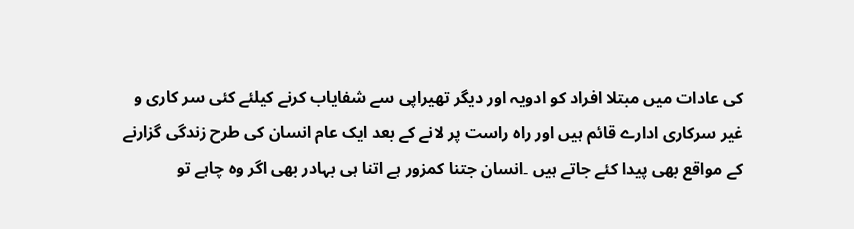کی عادات میں مبتلا افراد کو ادویہ اور دیگر تھیراپی سے شفایاب کرنے کیلئے کئی سر کاری و غیر سرکاری ادارے قائم ہیں اور راہ راست پر لانے کے بعد ایک عام انسان کی طرح زندگی گزارنے کے مواقع بھی پیدا کئے جاتے ہیں ۔انسان جتنا کمزور ہے اتنا ہی بہادر بھی اگر وہ چاہے تو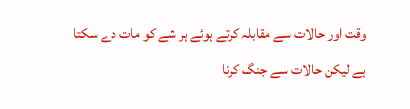وقت اور حالات سے مقابلہ کرتے ہوئے ہر شے کو مات دے سکتا ہے لیکن حالات سے جنگ کرنا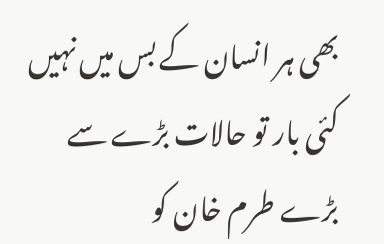بھی ہر انسان کے بس میں نہیں کئی بار تو حالات بڑے سے بڑے طرم خان کو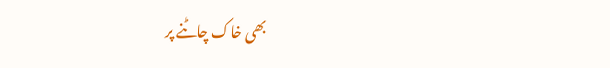بھی خاک چاٹنے پر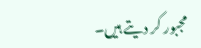مجبور کر دیتے ہیں۔